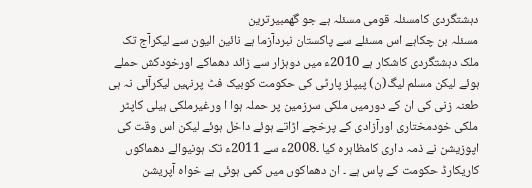دہشتگردی کامسئلہ قومی مسئلہ ہے جو گھمبیرترین
مسئلہ بن چکاہے اس مسئلے سے پاکستان نبردآزما ہے نائین الیون سے لیکرآج تک
ملک دہشتگردی کاشکار ہے 2010ء میں دوہزار سے زائد دھماکے اورخودکش حملے
ہوئے لیکن مسلم لیگ(ن) پیپلز پارٹی کی حکومت کوبیک فٹ پرنہیں لیکرآئی نہ ہی
طعنہ زنی کی ان کے دورمیں ملکی سرزمین پر حملہ ہوا ا ورغیرملکی ہیلی کاپٹر
ملکی خودمختاری اورآزادی کے پرخچے اڑاتے ہوئے داخل ہوئے لیکن اس وقت کی
اپوزیشن نے ذمہ داری کامظاہرہ کیا ۔2008ء سے 2011ء تک ہونیوالے دھماکوں
کاریکارڈ حکومت کے پاس ہے ۔ ان دھماکوں میں کمی ہوئی ہے خواہ آپریشن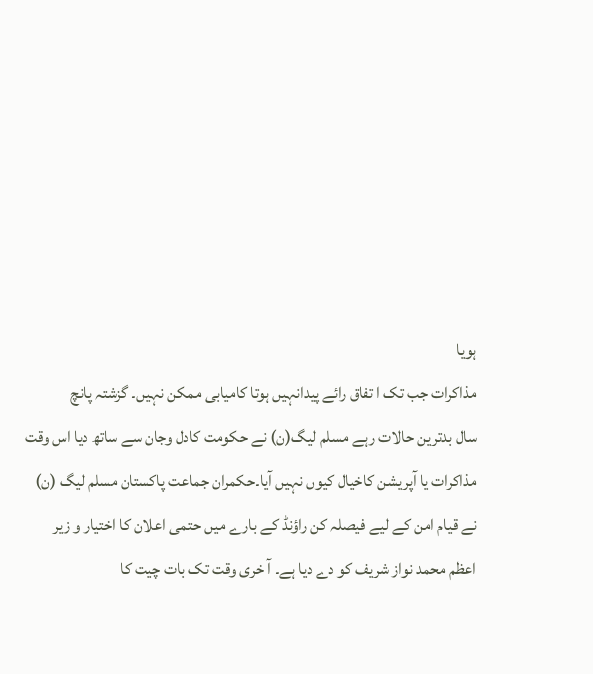ہویا
مذاکرات جب تک ا تفاق رائے پیدانہیں ہوتا کامیابی ممکن نہیں۔ گزشتہ پانچ
سال بدترین حالات رہے مسلم لیگ(ن) نے حکومت کادل وجان سے ساتھ دیا اس وقت
مذاکرات یا آپریشن کاخیال کیوں نہیں آیا۔حکمران جماعت پاکستان مسلم لیگ (ن)
نے قیام امن کے لیے فیصلہ کن راؤنڈ کے بارے میں حتمی اعلان کا اختیار و زیر
اعظم محمد نواز شریف کو دے دیا ہے۔ آ خری وقت تک بات چیت کا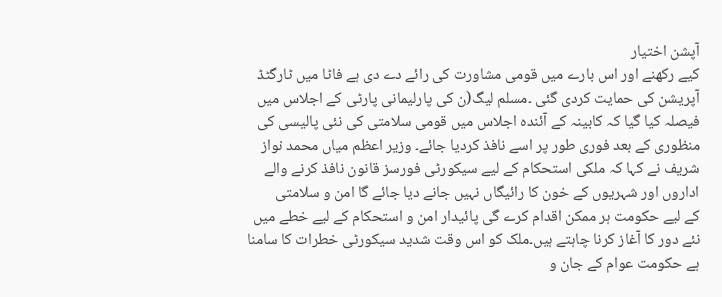آپشن اختیار
کیے رکھنے اور اس بارے میں قومی مشاورت کی رائے دے دی ہے فاٹا میں ٹارگٹڈ
آپریشن کی حمایت کردی گئی ۔مسلم لیگ(ن کی پارلیمانی پارٹی کے اجلاس میں
فیصلہ کیا گیا کہ کابینہ کے آئندہ اجلاس میں قومی سلامتی کی نئی پالیسی کی
منظوری کے بعد فوری طور پر اسے نافذ کردیا جائے۔ وزیر اعظم میاں محمد نواز
شریف نے کہا کہ ملکی استحکام کے لیے سیکورٹی فورسز قانون نافذ کرنے والے
اداروں اور شہریوں کے خون کا رائیگاں نہیں جانے دیا جائے گا امن و سلامتی
کے لیے حکومت ہر ممکن اقدام کرے گی پائیدار امن و استحکام کے لیے خطے میں
نئے دور کا آغاز کرنا چاہتے ہیں۔ملک کو اس وقت شدید سیکورٹی خطرات کا سامنا
ہے حکومت عوام کے جان و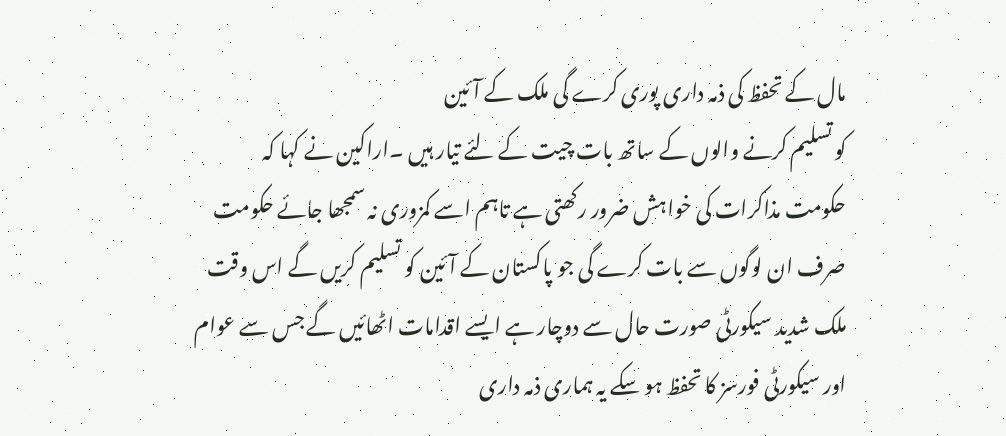مال کے تحفظ کی ذمہ داری پوری کرے گی ملک کے آئین
کو تسلیم کرنے والوں کے ساتھ بات چیت کے لئے تیار ہیں ۔اراکین نے کہا کہ
حکومت مذاکرات کی خواہش ضرور رکھتی ہے تاہم اسے کمزوری نہ سمجھا جائے حکومت
صرف ان لوگوں سے بات کرے گی جو پاکستان کے آئین کو تسلیم کریں گے اس وقت
ملک شدید سیکورٹی صورت حال سے دوچار ہے ایسے اقدامات اٹھائیں گے جس سے عوام
اور سیکورٹی فورسز کا تحفظ ہو سکے یہ ہماری ذمہ داری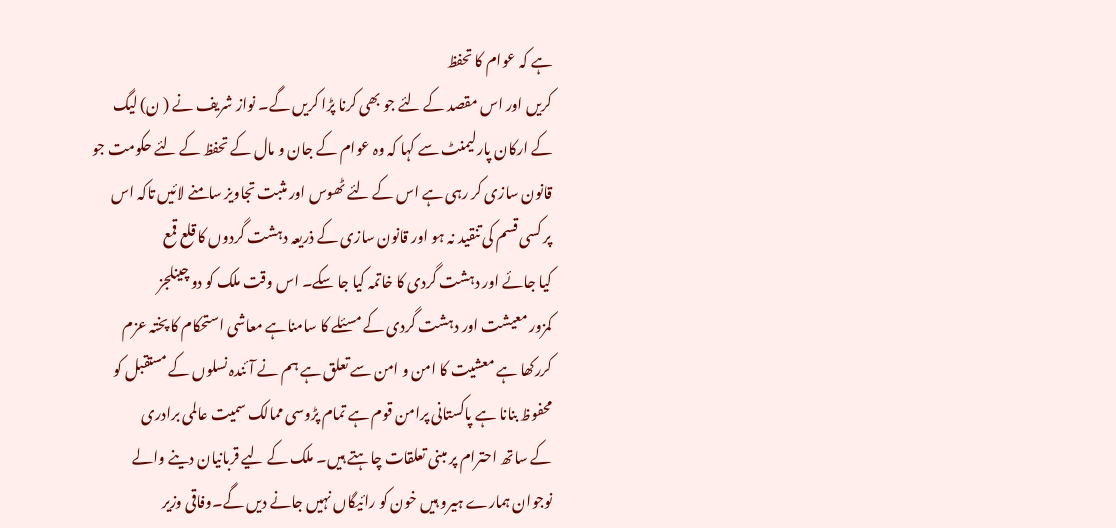ہے کہ عوام کا تحفظ
کریں اور اس مقصد کے لئے جو بھی کرنا پڑا کریں گے۔ نواز شریف نے ( ن) لیگ
کے ارکان پارلیمنٹ سے کہا کہ وہ عوام کے جان و مال کے تحفظ کے لئے حکومت جو
قانون سازی کر رہی ہے اس کے لئے ٹھوس اور مثبت تجاویز سامنے لائیں تاکہ اس
پر کسی قسم کی تنقید نہ ہو اور قانون سازی کے ذریعہ دہشت گردوں کا قلع قمع
کیا جائے اور دہشت گردی کا خاتمہ کیا جا سکے۔ اس وقت ملک کو دو چینلجز
کمزور معیشت اور دہشت گردی کے مسئلے کا سامناہے معاشی استحکام کا پختہ عزم
کررکھا ہے معشیت کا امن و امن سے تعلق ہے ہم نے آئندہ نسلوں کے مستقبل کو
محفوظ بنانا ہے پاکستانی پرامن قوم ہے تمام پڑوسی ممالک سمیت عالمی برادری
کے ساتھ احترام پر مبنی تعلقات چاہتے ہیں۔ ملک کے لیے قربانیان دینے والے
نوجوان ہمارے ہیرو ہیں خون کو رائیگاں نہیں جانے دیں گے۔وفاقی وزیر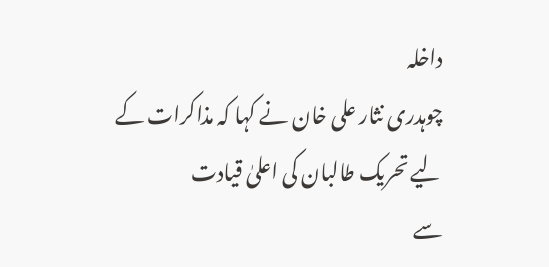داخلہ
چوہدری نثار علی خان نے کہا کہ مذاکرات کے لیے تحریک طالبان کی اعلیٰ قیادت
سے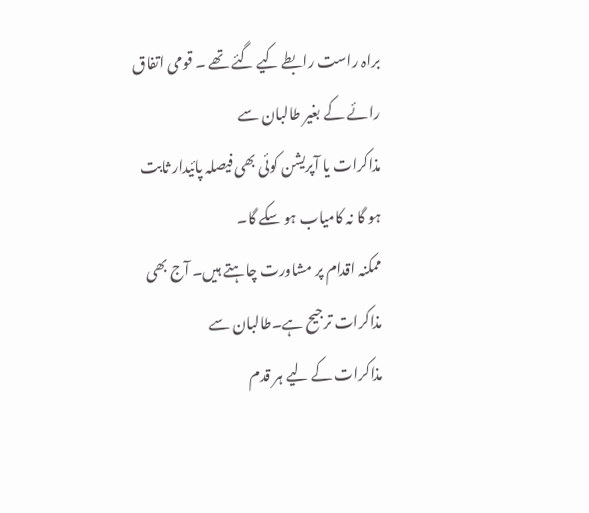براہ راست رابطے کیے گئے تھے ۔ قومی اتفاق رائے کے بغیر طالبان سے
مذاکرات یا آپریشن کوئی بھی فیصلہ پائیدار ثابت ہو گا نہ کامیاب ہو سکے گا۔
ممکنہ اقدام پر مشاورت چاہتے ہیں۔ آج بھی مذاکرات ترجیح ہے۔طالبان سے
مذاکرات کے لیے ہر قدم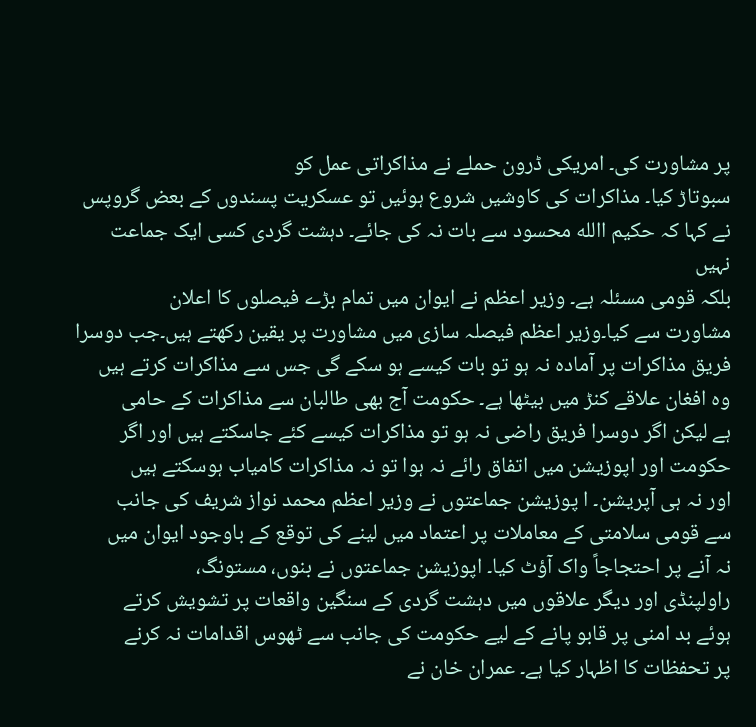پر مشاورت کی۔ امریکی ڈرون حملے نے مذاکراتی عمل کو
سبوتاڑ کیا۔ مذاکرات کی کاوشیں شروع ہوئیں تو عسکریت پسندوں کے بعض گروپس
نے کہا کہ حکیم االله محسود سے بات نہ کی جائے۔ دہشت گردی کسی ایک جماعت نہیں
بلکہ قومی مسئلہ ہے۔ وزیر اعظم نے ایوان میں تمام بڑے فیصلوں کا اعلان
مشاورت سے کیا۔وزیر اعظم فیصلہ سازی میں مشاورت پر یقین رکھتے ہیں۔جب دوسرا
فریق مذاکرات پر آمادہ نہ ہو تو بات کیسے ہو سکے گی جس سے مذاکرات کرتے ہیں
وہ افغان علاقے کنڑ میں بیٹھا ہے۔ حکومت آج بھی طالبان سے مذاکرات کے حامی
ہے لیکن اگر دوسرا فریق راضی نہ ہو تو مذاکرات کیسے کئے جاسکتے ہیں اور اگر
حکومت اور اپوزیشن میں اتفاق رائے نہ ہوا تو نہ مذاکرات کامیاب ہوسکتے ہیں
اور نہ ہی آپریشن۔ ا پوزیشن جماعتوں نے وزیر اعظم محمد نواز شریف کی جانب
سے قومی سلامتی کے معاملات پر اعتماد میں لینے کی توقع کے باوجود ایوان میں
نہ آنے پر احتجاجاً واک آؤٹ کیا۔ اپوزیشن جماعتوں نے بنوں، مستونگ،
راولپنڈی اور دیگر علاقوں میں دہشت گردی کے سنگین واقعات پر تشویش کرتے
ہوئے بد امنی پر قابو پانے کے لیے حکومت کی جانب سے ٹھوس اقدامات نہ کرنے
پر تحفظات کا اظہار کیا ہے۔ عمران خان نے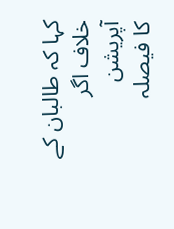کہا کہ طالبان کے خلاف اگر آپریشن
کا فیصلہ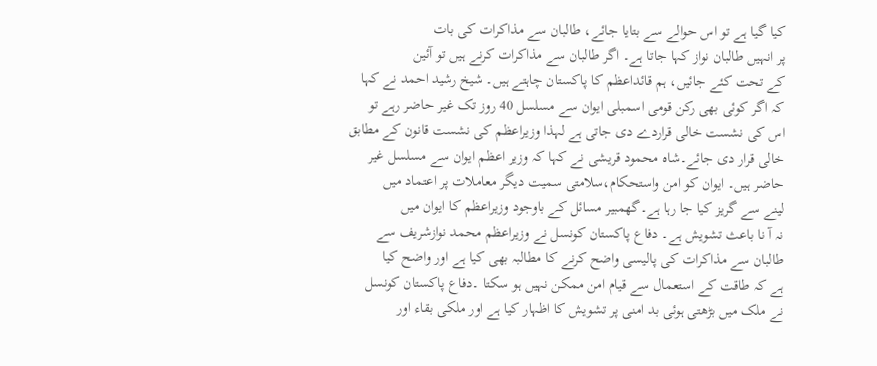کیا گیا ہے تو اس حوالے سے بتایا جائے، طالبان سے مذاکرات کی بات
پر انہیں طالبان نواز کہا جاتا ہے۔ اگر طالبان سے مذاکرات کرنے ہیں تو آئین
کے تحت کئے جائیں، ہم قائداعظم کا پاکستان چاہتے ہیں۔ شیخ رشید احمد نے کہا
کہ اگر کوئی بھی رکن قومی اسمبلی ایوان سے مسلسل 40 روز تک غیر حاضر رہے تو
اس کی نشست خالی قراردے دی جاتی ہے لہذا وزیراعظم کی نشست قانون کے مطابق
خالی قرار دی جائے۔شاہ محمود قریشی نے کہا کہ وزیر اعظم ایوان سے مسلسل غیر
حاضر ہیں۔ ایوان کو امن واستحکام،سلامتی سمیت دیگر معاملات پر اعتماد میں
لینے سے گریز کیا جا رہا ہے۔گھمبیر مسائل کے باوجود وزیراعظم کا ایوان میں
نہ آ نا باعث تشویش ہے۔ دفاع پاکستان کونسل نے وزیراعظم محمد نوازشریف سے
طالبان سے مذاکرات کی پالیسی واضح کرنے کا مطالبہ بھی کیا ہے اور واضح کیا
ہے کہ طاقت کے استعمال سے قیام امن ممکن نہیں ہو سکتا ۔دفاع پاکستان کونسل
نے ملک میں بڑھتی ہوئی بد امنی پر تشویش کا اظہار کیا ہے اور ملکی بقاء اور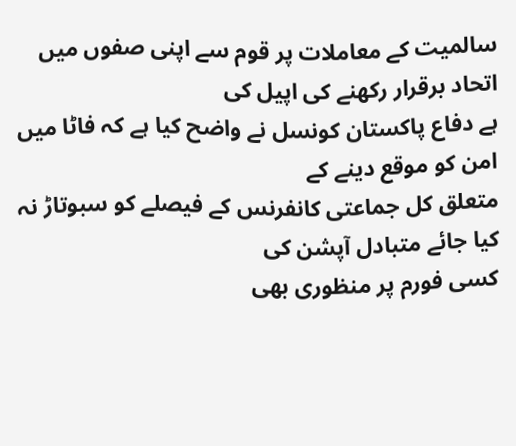سالمیت کے معاملات پر قوم سے اپنی صفوں میں اتحاد برقرار رکھنے کی اپیل کی
ہے دفاع پاکستان کونسل نے واضح کیا ہے کہ فاٹا میں امن کو موقع دینے کے
متعلق کل جماعتی کانفرنس کے فیصلے کو سبوتاڑ نہ کیا جائے متبادل آپشن کی
کسی فورم پر منظوری بھی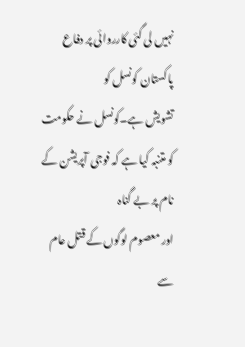نہیں لی گئی کارروائی پر دفاع پاکستان کونسل کو
تشویش ہے۔کونسل نے حکومت کو متنبہ کیا ہے کہ فوجی آپریشن کے نام پر بے گناہ
اور معصوم لوگوں کے قتل عام سے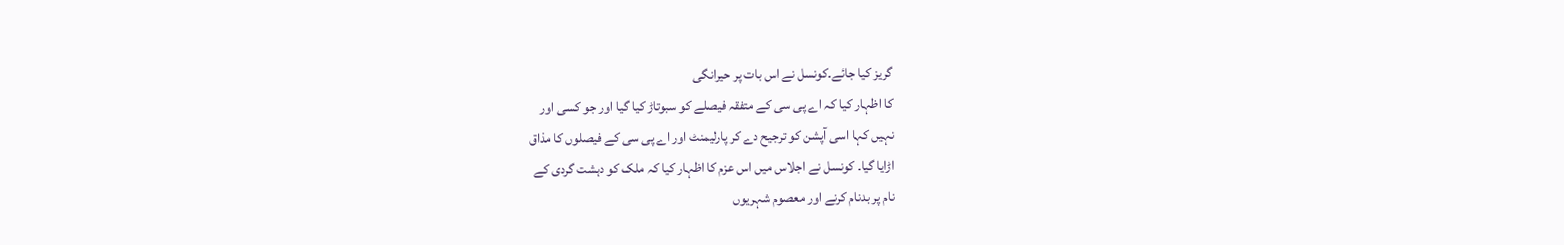گریز کیا جائے۔کونسل نے اس بات پر حیرانگی
کا اظہار کیا کہ اے پی سی کے متفقہ فیصلے کو سبوتاڑ کیا گیا اور جو کسی اور
نہیں کہا اسی آپشن کو ترجیح دے کر پارلیمنٹ اور اے پی سی کے فیصلوں کا مذاق
اڑایا گیا۔ کونسل نے اجلاس میں اس عزم کا اظہار کیا کہ ملک کو دہشت گردی کے
نام پر بدنام کرنے اور معصوم شہریوں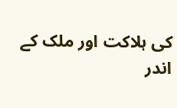کی ہلاکت اور ملک کے اندر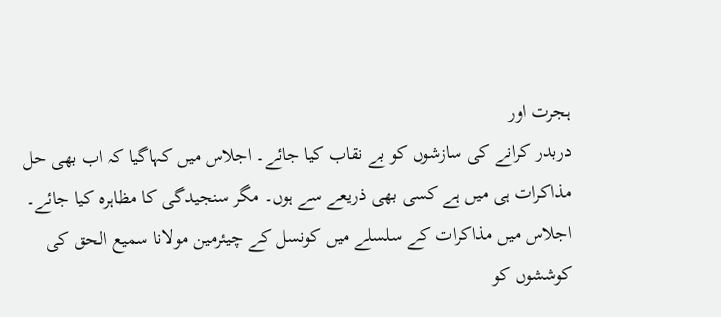ہجرت اور
دربدر کرانے کی سازشوں کو بے نقاب کیا جائے۔ اجلاس میں کہاگیا کہ اب بھی حل
مذاکرات ہی میں ہے کسی بھی ذریعے سے ہوں۔ مگر سنجیدگی کا مظاہرہ کیا جائے۔
اجلاس میں مذاکرات کے سلسلے میں کونسل کے چیئرمین مولانا سمیع الحق کی
کوششوں کو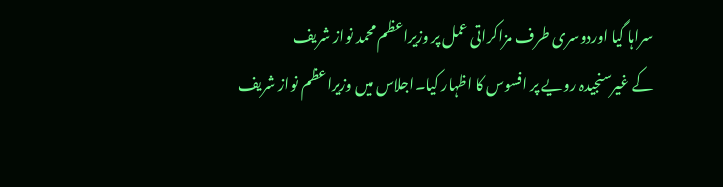سراہا گیا اوردوسری طرف مزاکراتی عمل پر وزیراعظم محمد نواز شریف
کے غیرسنجیدہ رویے پر افسوس کا اظہار کیا۔اجلاس میں وزیراعظم نواز شریف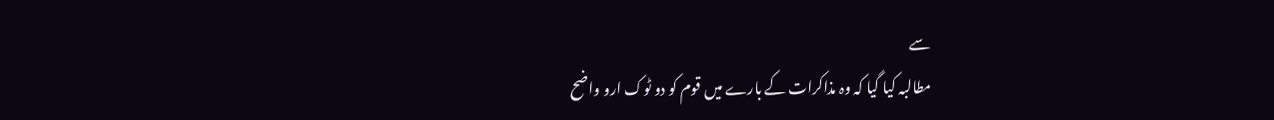سے
مطالبہ کیا گیا کہ وہ مذاکرات کے بارے میں قوم کو دو ٹوک ارو واضح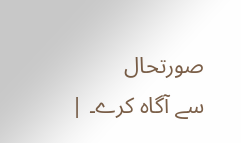صورتحال
سے آگاہ کرے۔ |